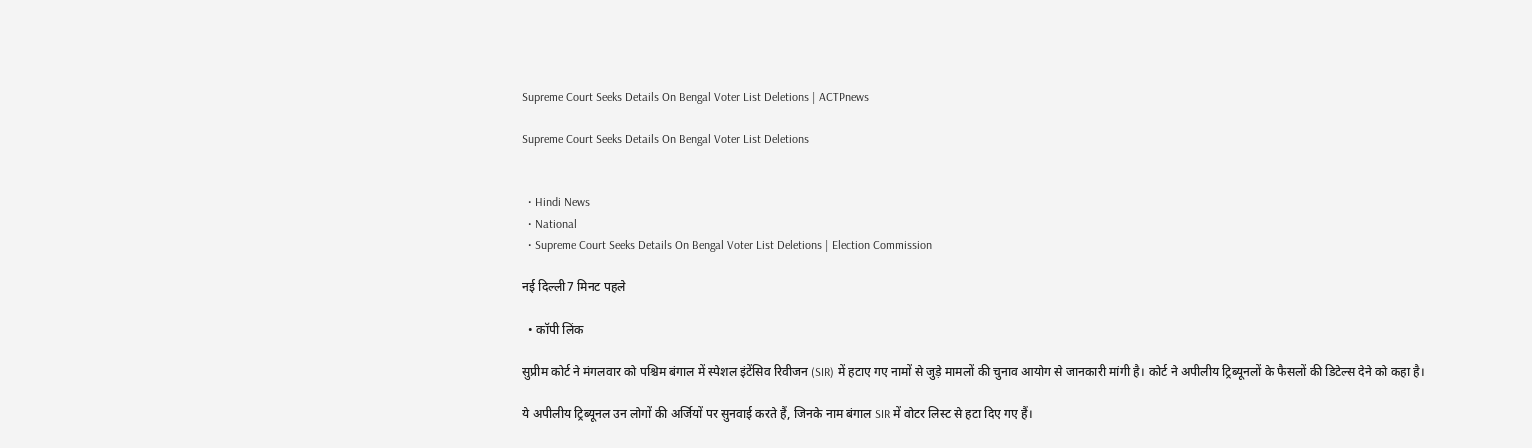Supreme Court Seeks Details On Bengal Voter List Deletions | ACTPnews

Supreme Court Seeks Details On Bengal Voter List Deletions


  • Hindi News
  • National
  • Supreme Court Seeks Details On Bengal Voter List Deletions | Election Commission

नई दिल्ली7 मिनट पहले

  • कॉपी लिंक

सुप्रीम कोर्ट ने मंगलवार को पश्चिम बंगाल में स्पेशल इंटेंसिव रिवीजन (SIR) में हटाए गए नामों से जुड़े मामलों की चुनाव आयोग से जानकारी मांगी है। कोर्ट ने अपीलीय ट्रिब्यूनलों के फैसलों की डिटेल्स देने को कहा है।

ये अपीलीय ट्रिब्यूनल उन लोगों की अर्जियों पर सुनवाई करते हैं, जिनके नाम बंगाल SIR में वोटर लिस्ट से हटा दिए गए हैं।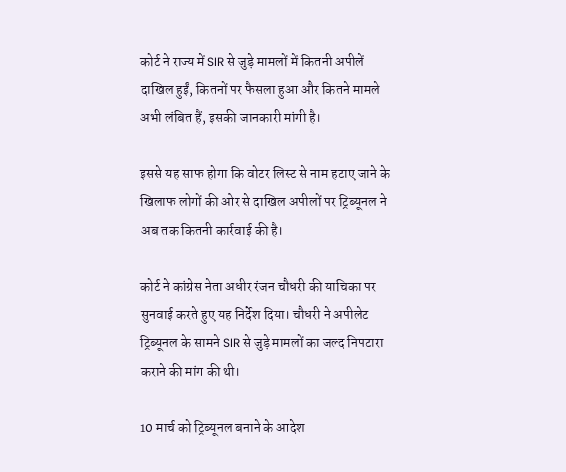कोर्ट ने राज्य में SIR से जुड़े मामलों में कितनी अपीलें दाखिल हुईं, कितनों पर फैसला हुआ और कितने मामले अभी लंबित हैं, इसकी जानकारी मांगी है।

इससे यह साफ होगा कि वोटर लिस्ट से नाम हटाए जाने के खिलाफ लोगों की ओर से दाखिल अपीलों पर ट्रिब्यूनल ने अब तक कितनी कार्रवाई की है।

कोर्ट ने कांग्रेस नेता अधीर रंजन चौधरी की याचिका पर सुनवाई करते हुए यह निर्देश दिया। चौधरी ने अपीलेट ट्रिब्यूनल के सामने SIR से जुड़े मामलों का जल्द निपटारा कराने की मांग की थी।

10 मार्च को ट्रिब्यूनल बनाने के आदेश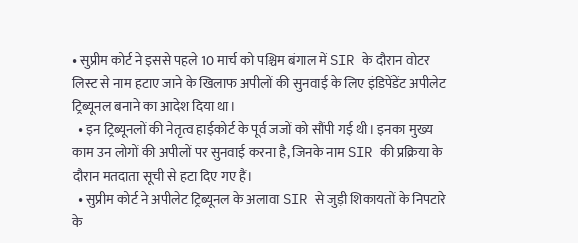• सुप्रीम कोर्ट ने इससे पहले 10 मार्च को पश्चिम बंगाल में SIR के दौरान वोटर लिस्ट से नाम हटाए जाने के खिलाफ अपीलों की सुनवाई के लिए इंडिपेंडेंट अपीलेट ट्रिब्यूनल बनाने का आदेश दिया था।
  • इन ट्रिब्यूनलों की नेतृत्व हाईकोर्ट के पूर्व जजों को सौंपी गई थी। इनका मुख्य काम उन लोगों की अपीलों पर सुनवाई करना है, जिनके नाम SIR की प्रक्रिया के दौरान मतदाता सूची से हटा दिए गए हैं।
  • सुप्रीम कोर्ट ने अपीलेट ट्रिब्यूनल के अलावा SIR से जुड़ी शिकायतों के निपटारे के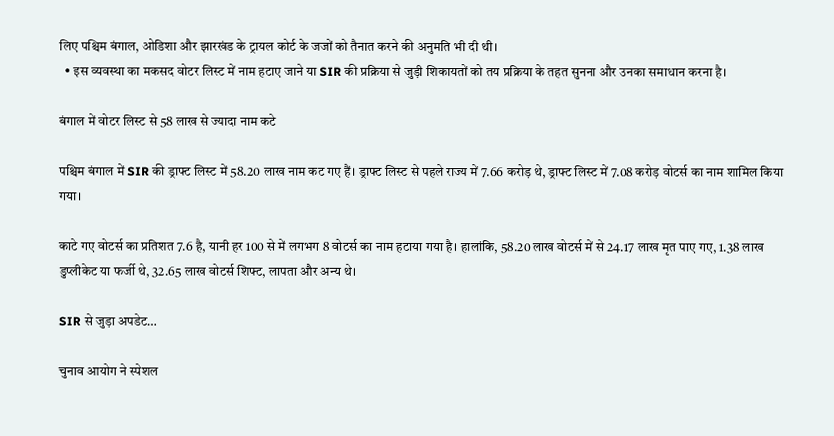लिए पश्चिम बंगाल, ओडिशा और झारखंड के ट्रायल कोर्ट के जजों को तैनात करने की अनुमति भी दी थी।
  • इस व्यवस्था का मकसद वोटर लिस्ट में नाम हटाए जाने या SIR की प्रक्रिया से जुड़ी शिकायतों को तय प्रक्रिया के तहत सुनना और उनका समाधान करना है।

बंगाल में वोटर लिस्ट से 58 लाख से ज्यादा नाम कटे

पश्चिम बंगाल में SIR की ड्राफ्ट लिस्ट में 58.20 लाख नाम कट गए हैं। ड्राफ्ट लिस्ट से पहले राज्य में 7.66 करोड़ थे, ड्राफ्ट लिस्ट में 7.08 करोड़ वोटर्स का नाम शामिल किया गया।

काटे गए वोटर्स का प्रतिशत 7.6 है, यानी हर 100 से में लगभग 8 वोटर्स का नाम हटाया गया है। हालांकि, 58.20 लाख वोटर्स में से 24.17 लाख मृत पाए गए, 1.38 लाख डुप्लीकेट या फर्जी थे, 32.65 लाख वोटर्स शिफ्ट, लापता और अन्य थे।

SIR से जुड़ा अपडेट…

चुनाव आयोग ने स्पेशल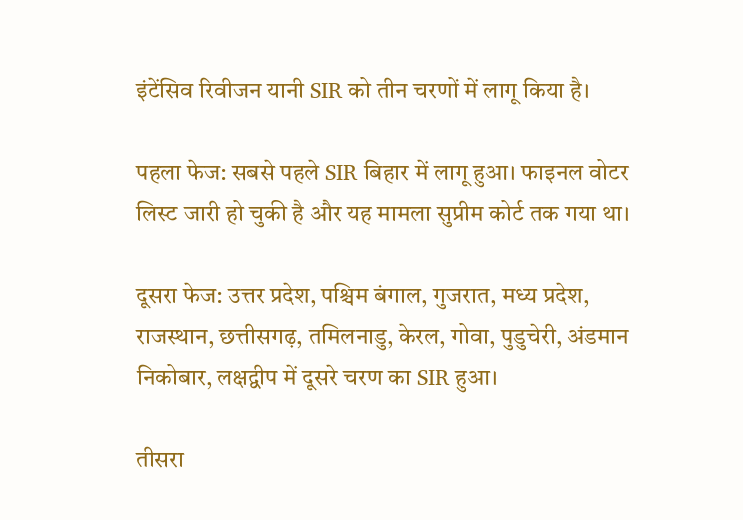इंटेंसिव रिवीजन यानी SIR को तीन चरणों में लागू किया है।

पहला फेज: सबसे पहले SIR बिहार में लागू हुआ। फाइनल वोटर लिस्ट जारी हो चुकी है और यह मामला सुप्रीम कोर्ट तक गया था।

दूसरा फेज: उत्तर प्रदेश, पश्चिम बंगाल, गुजरात, मध्य प्रदेश, राजस्थान, छत्तीसगढ़, तमिलनाडु, केरल, गोवा, पुडुचेरी, अंडमान निकोबार, लक्षद्वीप में दूसरे चरण का SIR हुआ।

तीसरा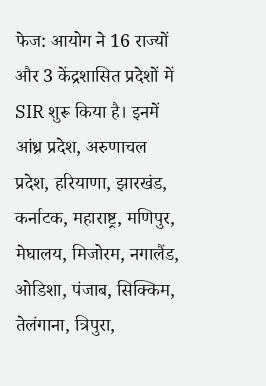फेज: आयोग ने 16 राज्यों और 3 केंद्रशासित प्रदेशों में SIR शुरू किया है। इनमें आंध्र प्रदेश, अरुणाचल प्रदेश, हरियाणा, झारखंड, कर्नाटक, महाराष्ट्र, मणिपुर, मेघालय, मिजोरम, नगालैंड, ओडिशा, पंजाब, सिक्किम, तेलंगाना, त्रिपुरा,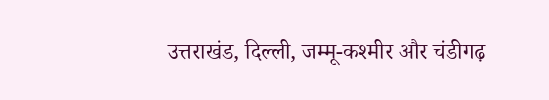उत्तराखंड, दिल्ली, जम्मू-कश्मीर और चंडीगढ़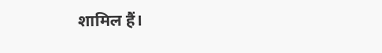शामिल हैं।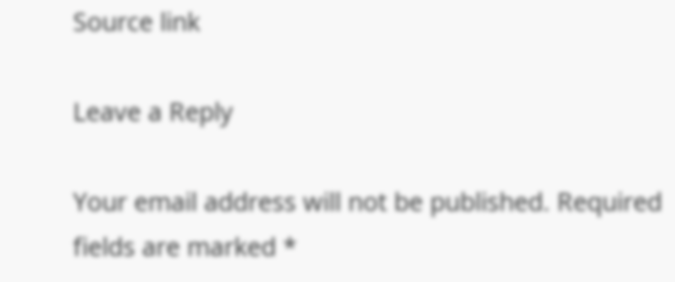Source link

Leave a Reply

Your email address will not be published. Required fields are marked *